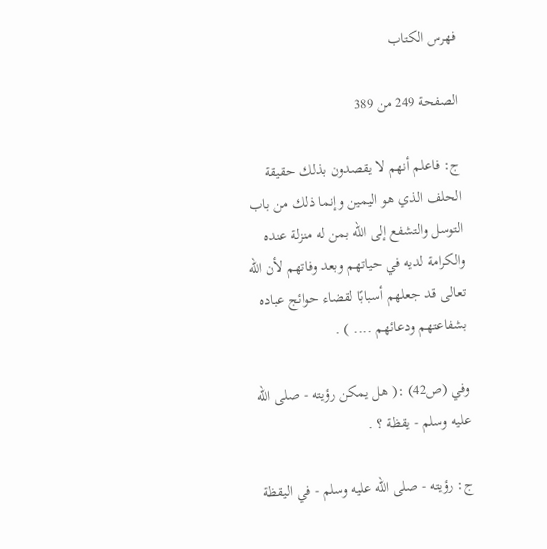فهرس الكتاب

الصفحة 249 من 389

ج: فاعلم أنهم لا يقصدون بذلك حقيقة الحلف الذي هو اليمين وإنما ذلك من باب التوسل والتشفع إلى الله بمن له منزلة عنده والكرامة لديه في حياتهم وبعد وفاتهم لأن الله تعالى قد جعلهم أسبابًا لقضاء حوائج عباده بشفاعتهم ودعائهم .... ) .

وفي (ص42) :( هل يمكن رؤيته - صلى الله عليه وسلم - يقظة ؟ .

ج: رؤيته - صلى الله عليه وسلم - في اليقظة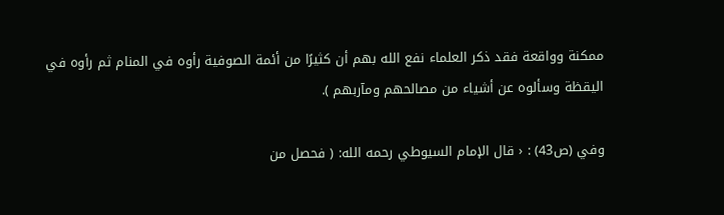ممكنة وواقعة فقد ذكر العلماء نفع الله بهم أن كثيرًا من أئمة الصوفية رأوه في المنام ثم رأوه في اليقظة وسألوه عن أشياء من مصالحهم ومآربهم ).

وفي (ص43) : ‹ قال الإمام السيوطي رحمه الله: ( فحصل من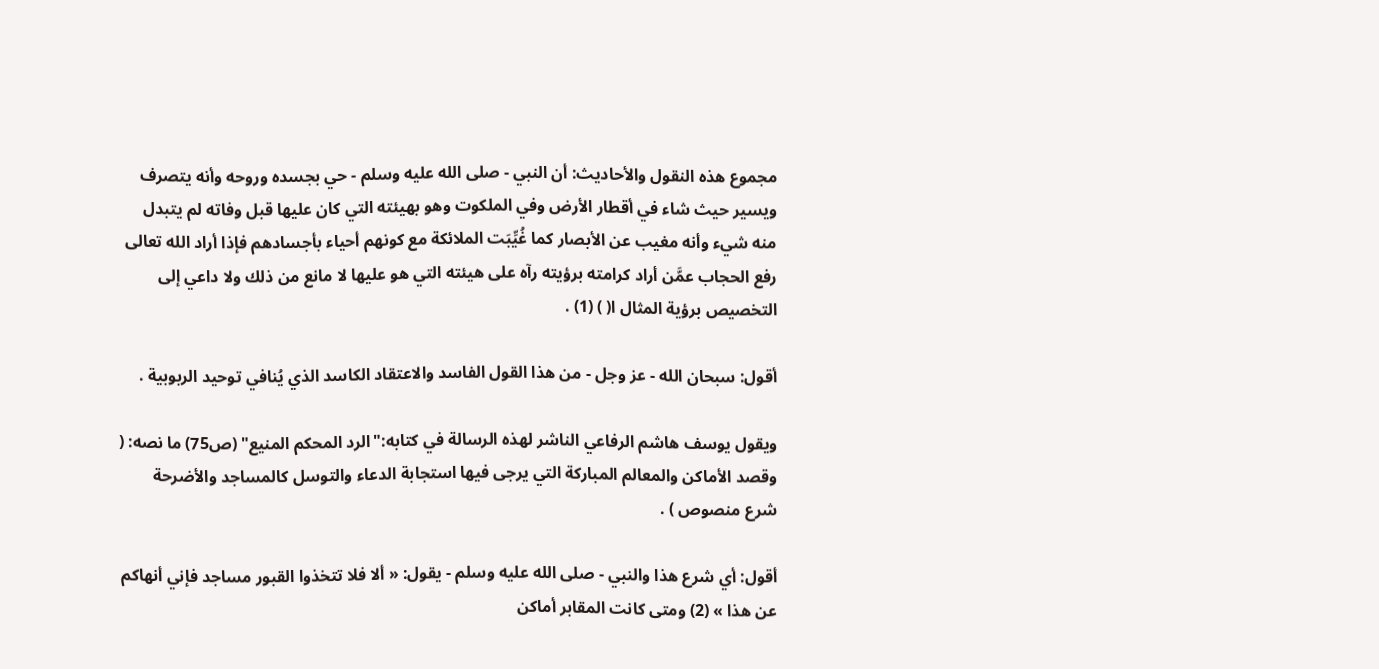مجموع هذه النقول والأحاديث: أن النبي - صلى الله عليه وسلم - حي بجسده وروحه وأنه يتصرف ويسير حيث شاء في أقطار الأرض وفي الملكوت وهو بهيئته التي كان عليها قبل وفاته لم يتبدل منه شيء وأنه مغيب عن الأبصار كما غُيِّبَت الملائكة مع كونهم أحياء بأجسادهم فإذا أراد الله تعالى رفع الحجاب عمَّن أراد كرامته برؤيته رآه على هيئته التي هو عليها لا مانع من ذلك ولا داعي إلى التخصيص برؤية المثال ا( ) (1) .

أقول: سبحان الله - عز وجل - من هذا القول الفاسد والاعتقاد الكاسد الذي يُنافي توحيد الربوبية .

ويقول يوسف هاشم الرفاعي الناشر لهذه الرسالة في كتابه:"الرد المحكم المنيع" (ص75) ما نصه: ( وقصد الأماكن والمعالم المباركة التي يرجى فيها استجابة الدعاء والتوسل كالمساجد والأضرحة شرع منصوص ) .

أقول: أي شرع هذا والنبي - صلى الله عليه وسلم - يقول: « ألا فلا تتخذوا القبور مساجد فإني أنهاكم عن هذا » (2) ومتى كانت المقابر أماكن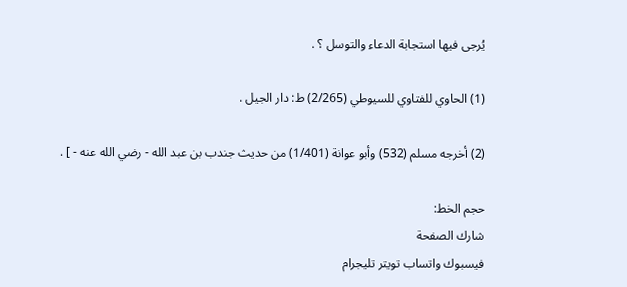يُرجى فيها استجابة الدعاء والتوسل ؟ .

(1) الحاوي للفتاوي للسيوطي (2/265) ط: دار الجيل .

(2) أخرجه مسلم (532) وأبو عوانة (1/401) من حديث جندب بن عبد الله - رضي الله عنه - ] .

حجم الخط:
شارك الصفحة
فيسبوك واتساب تويتر تليجرام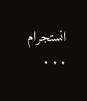انستجرام
. . .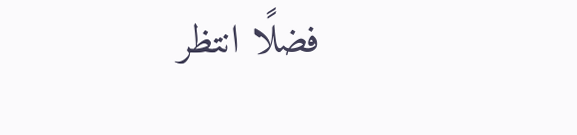فضلًا انتظر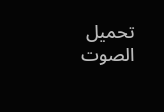تحميل الصوت